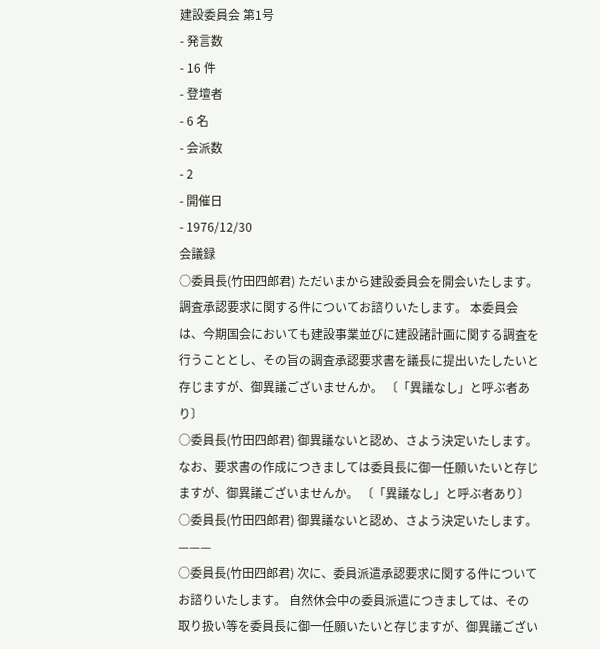建設委員会 第1号
- 発言数
- 16 件
- 登壇者
- 6 名
- 会派数
- 2
- 開催日
- 1976/12/30
会議録
○委員長(竹田四郎君) ただいまから建設委員会を開会いたします。 調査承認要求に関する件についてお諮りいたします。 本委員会は、今期国会においても建設事業並びに建設諸計画に関する調査を行うこととし、その旨の調査承認要求書を議長に提出いたしたいと存じますが、御異議ございませんか。 〔「異議なし」と呼ぶ者あり〕
○委員長(竹田四郎君) 御異議ないと認め、さよう決定いたします。 なお、要求書の作成につきましては委員長に御一任願いたいと存じますが、御異議ございませんか。 〔「異議なし」と呼ぶ者あり〕
○委員長(竹田四郎君) 御異議ないと認め、さよう決定いたします。 ———
○委員長(竹田四郎君) 次に、委員派遣承認要求に関する件についてお諮りいたします。 自然休会中の委員派遣につきましては、その取り扱い等を委員長に御一任願いたいと存じますが、御異議ござい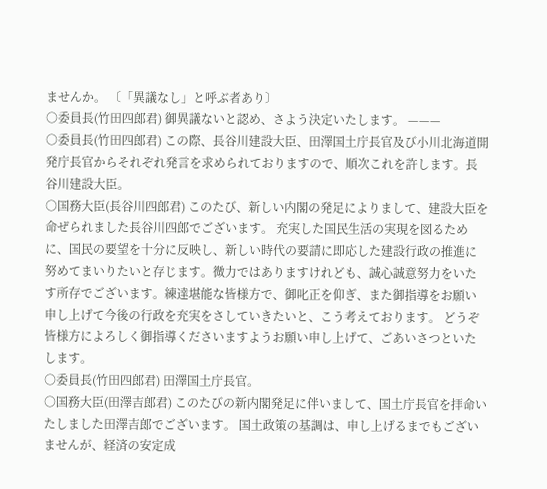ませんか。 〔「異議なし」と呼ぶ者あり〕
○委員長(竹田四郎君) 御異議ないと認め、さよう決定いたします。 ———
○委員長(竹田四郎君) この際、長谷川建設大臣、田澤国土庁長官及び小川北海道開発庁長官からそれぞれ発言を求められておりますので、順次これを許します。長谷川建設大臣。
○国務大臣(長谷川四郎君) このたび、新しい内閣の発足によりまして、建設大臣を命ぜられました長谷川四郎でございます。 充実した国民生活の実現を図るために、国民の要望を十分に反映し、新しい時代の要請に即応した建設行政の推進に努めてまいりたいと存じます。微力ではありますけれども、誠心誠意努力をいたす所存でございます。練達堪能な皆様方で、御叱正を仰ぎ、また御指導をお願い申し上げて今後の行政を充実をさしていきたいと、こう考えております。 どうぞ皆様方によろしく御指導くださいますようお願い申し上げて、ごあいさつといたします。
○委員長(竹田四郎君) 田澤国土庁長官。
○国務大臣(田澤吉郎君) このたびの新内閣発足に伴いまして、国土庁長官を拝命いたしました田澤吉郎でございます。 国土政策の基調は、申し上げるまでもございませんが、経済の安定成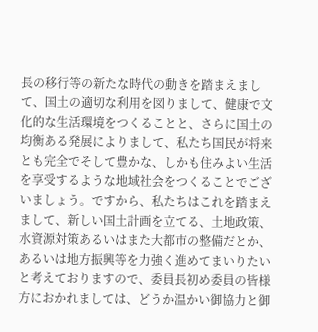長の移行等の新たな時代の動きを踏まえまして、国土の適切な利用を図りまして、健康で文化的な生活環境をつくることと、さらに国土の均衡ある発展によりまして、私たち国民が将来とも完全でそして豊かな、しかも住みよい生活を享受するような地域社会をつくることでございましょう。ですから、私たちはこれを踏まえまして、新しい国土計画を立てる、土地政策、水資源対策あるいはまた大都市の整備だとか、あるいは地方振興等を力強く進めてまいりたいと考えておりますので、委員長初め委員の皆様方におかれましては、どうか温かい御協力と御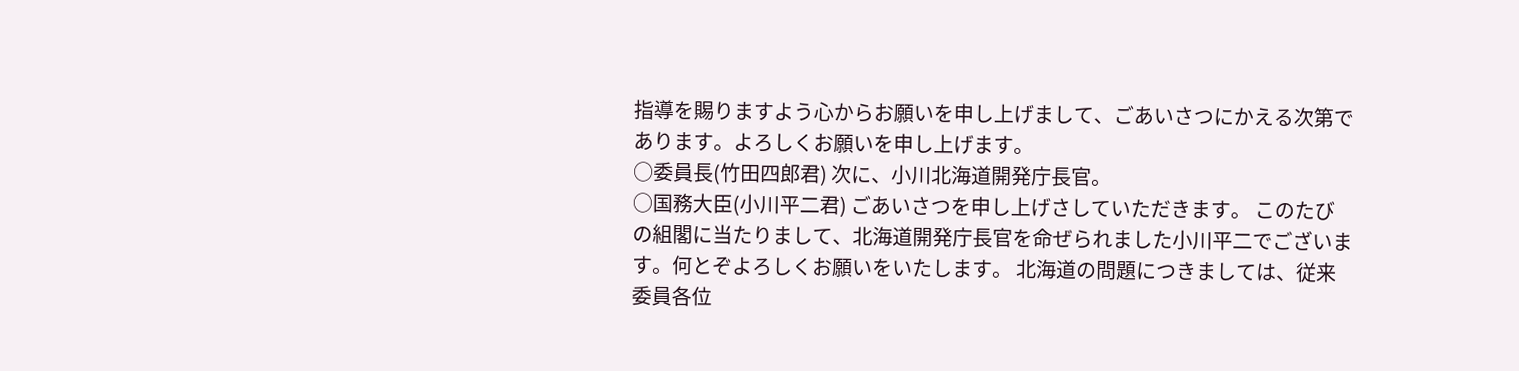指導を賜りますよう心からお願いを申し上げまして、ごあいさつにかえる次第であります。よろしくお願いを申し上げます。
○委員長(竹田四郎君) 次に、小川北海道開発庁長官。
○国務大臣(小川平二君) ごあいさつを申し上げさしていただきます。 このたびの組閣に当たりまして、北海道開発庁長官を命ぜられました小川平二でございます。何とぞよろしくお願いをいたします。 北海道の問題につきましては、従来委員各位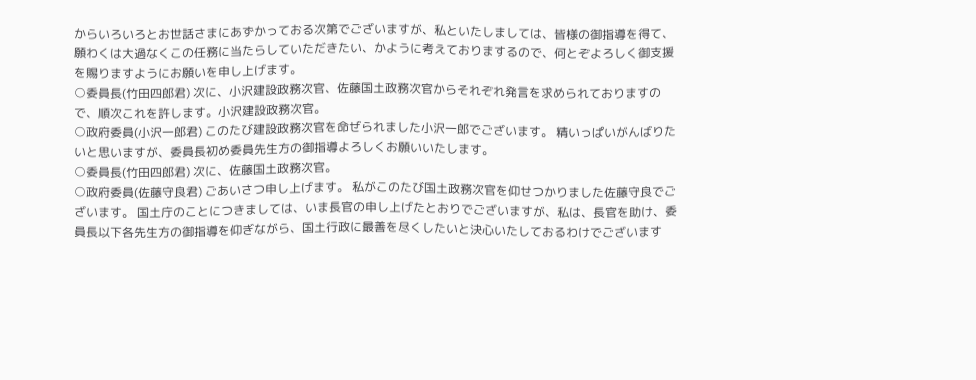からいろいろとお世話さまにあずかっておる次第でございますが、私といたしましては、皆様の御指導を得て、願わくは大過なくこの任務に当たらしていただきたい、かように考えておりまするので、何とぞよろしく御支援を賜りますようにお願いを申し上げます。
○委員長(竹田四郎君) 次に、小沢建設政務次官、佐藤国土政務次官からそれぞれ発言を求められておりますので、順次これを許します。小沢建設政務次官。
○政府委員(小沢一郎君) このたび建設政務次官を命ぜられました小沢一郎でございます。 精いっぱいがんばりたいと思いますが、委員長初め委員先生方の御指導よろしくお願いいたします。
○委員長(竹田四郎君) 次に、佐藤国土政務次官。
○政府委員(佐藤守良君) ごあいさつ申し上げます。 私がこのたび国土政務次官を仰せつかりました佐藤守良でございます。 国土庁のことにつきましては、いま長官の申し上げたとおりでございますが、私は、長官を助け、委員長以下各先生方の御指導を仰ぎながら、国土行政に最善を尽くしたいと決心いたしておるわけでございます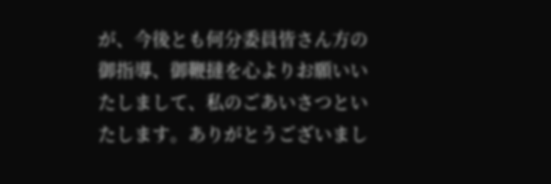が、今後とも何分委員皆さん方の御指導、御鞭撻を心よりお願いいたしまして、私のごあいさつといたします。ありがとうございまし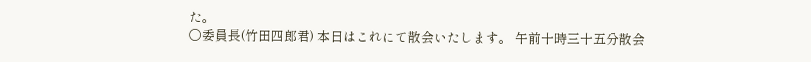た。
○委員長(竹田四郎君) 本日はこれにて散会いたします。 午前十時三十五分散会